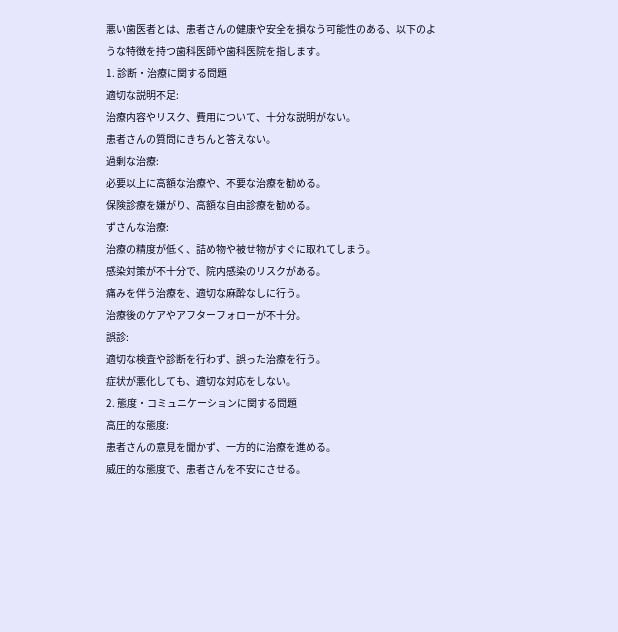悪い歯医者とは、患者さんの健康や安全を損なう可能性のある、以下のような特徴を持つ歯科医師や歯科医院を指します。
1. 診断・治療に関する問題
適切な説明不足:
治療内容やリスク、費用について、十分な説明がない。
患者さんの質問にきちんと答えない。
過剰な治療:
必要以上に高額な治療や、不要な治療を勧める。
保険診療を嫌がり、高額な自由診療を勧める。
ずさんな治療:
治療の精度が低く、詰め物や被せ物がすぐに取れてしまう。
感染対策が不十分で、院内感染のリスクがある。
痛みを伴う治療を、適切な麻酔なしに行う。
治療後のケアやアフターフォローが不十分。
誤診:
適切な検査や診断を行わず、誤った治療を行う。
症状が悪化しても、適切な対応をしない。
2. 態度・コミュニケーションに関する問題
高圧的な態度:
患者さんの意見を聞かず、一方的に治療を進める。
威圧的な態度で、患者さんを不安にさせる。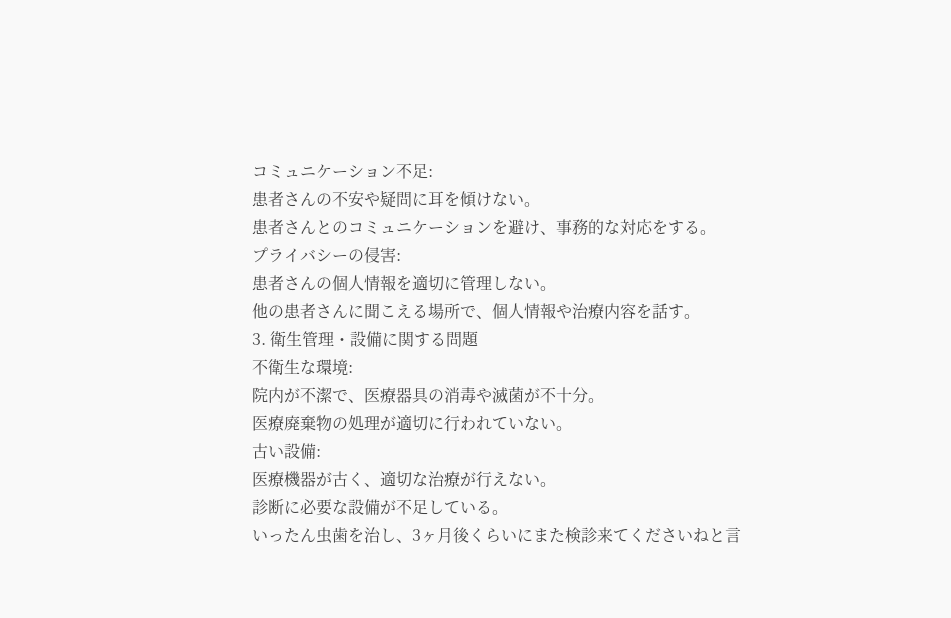コミュニケーション不足:
患者さんの不安や疑問に耳を傾けない。
患者さんとのコミュニケーションを避け、事務的な対応をする。
プライバシーの侵害:
患者さんの個人情報を適切に管理しない。
他の患者さんに聞こえる場所で、個人情報や治療内容を話す。
3. 衛生管理・設備に関する問題
不衛生な環境:
院内が不潔で、医療器具の消毒や滅菌が不十分。
医療廃棄物の処理が適切に行われていない。
古い設備:
医療機器が古く、適切な治療が行えない。
診断に必要な設備が不足している。
いったん虫歯を治し、3ヶ月後くらいにまた検診来てくださいねと言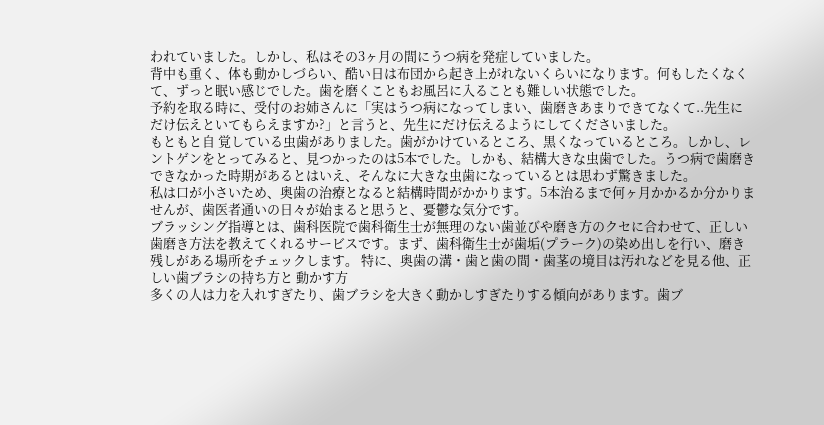われていました。しかし、私はその3ヶ月の間にうつ病を発症していました。
背中も重く、体も動かしづらい、酷い日は布団から起き上がれないくらいになります。何もしたくなくて、ずっと眠い感じでした。歯を磨くこともお風呂に入ることも難しい状態でした。
予約を取る時に、受付のお姉さんに「実はうつ病になってしまい、歯磨きあまりできてなくて..先生にだけ伝えといてもらえますか?」と言うと、先生にだけ伝えるようにしてくださいました。
もともと自 覚している虫歯がありました。歯がかけているところ、黒くなっているところ。しかし、レントゲンをとってみると、見つかったのは5本でした。しかも、結構大きな虫歯でした。うつ病で歯磨きできなかった時期があるとはいえ、そんなに大きな虫歯になっているとは思わず驚きました。
私は口が小さいため、奥歯の治療となると結構時間がかかります。5本治るまで何ヶ月かかるか分かりませんが、歯医者通いの日々が始まると思うと、憂鬱な気分です。
ブラッシング指導とは、歯科医院で歯科衛生士が無理のない歯並びや磨き方のクセに合わせて、正しい歯磨き方法を教えてくれるサービスです。まず、歯科衛生士が歯垢(プラーク)の染め出しを行い、磨き残しがある場所をチェックします。 特に、奥歯の溝・歯と歯の間・歯茎の境目は汚れなどを見る他、正しい歯ブラシの持ち方と 動かす方
多くの人は力を入れすぎたり、歯ブラシを大きく動かしすぎたりする傾向があります。歯ブ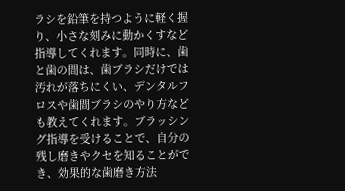ラシを鉛筆を持つように軽く握り、小さな刻みに動かくすなど指導してくれます。同時に、歯と歯の間は、歯ブラシだけでは汚れが落ちにくい、デンタルフロスや歯間ブラシのやり方なども教えてくれます。ブラッシング指導を受けることで、自分の残し磨きやクセを知ることができ、効果的な歯磨き方法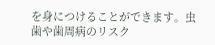を身につけることができます。虫歯や歯周病のリスク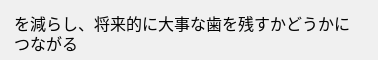を減らし、将来的に大事な歯を残すかどうかにつながる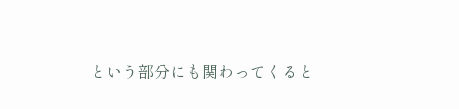という部分にも関わってくると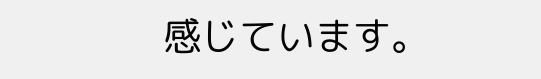感じています。